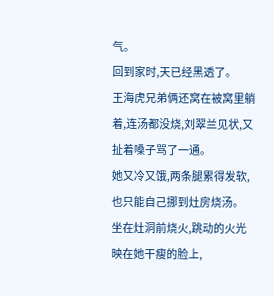气。
回到家时,天已经黑透了。
王海虎兄弟俩还窝在被窝里躺着,连汤都没烧,刘翠兰见状,又扯着嗓子骂了一通。
她又冷又饿,两条腿累得发软,也只能自己挪到灶房烧汤。
坐在灶洞前烧火,跳动的火光映在她干瘦的脸上,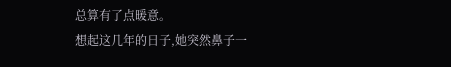总算有了点暖意。
想起这几年的日子,她突然鼻子一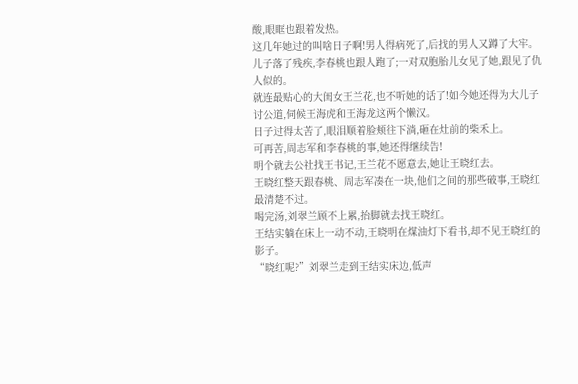酸,眼眶也跟着发热。
这几年她过的叫啥日子啊!男人得病死了,后找的男人又蹲了大牢。
儿子落了残疾,李春桃也跟人跑了;一对双胞胎儿女见了她,跟见了仇人似的。
就连最贴心的大闺女王兰花,也不听她的话了!如今她还得为大儿子讨公道,伺候王海虎和王海龙这两个懒汉。
日子过得太苦了,眼泪顺着脸颊往下淌,砸在灶前的柴禾上。
可再苦,周志军和李春桃的事,她还得继续告!
明个就去公社找王书记,王兰花不愿意去,她让王晓红去。
王晓红整天跟春桃、周志军凑在一块,他们之间的那些破事,王晓红最清楚不过。
喝完汤,刘翠兰顾不上累,抬脚就去找王晓红。
王结实躺在床上一动不动,王晓明在煤油灯下看书,却不见王晓红的影子。
“晓红呢?”刘翠兰走到王结实床边,低声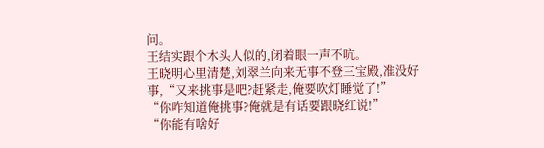问。
王结实跟个木头人似的,闭着眼一声不吭。
王晓明心里清楚,刘翠兰向来无事不登三宝殿,准没好事,“又来挑事是吧?赶紧走,俺要吹灯睡觉了!”
“你咋知道俺挑事?俺就是有话要跟晓红说!”
“你能有啥好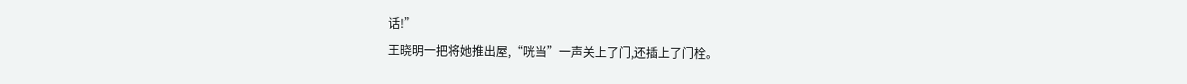话!”
王晓明一把将她推出屋,“咣当”一声关上了门,还插上了门栓。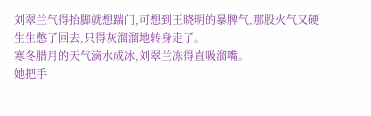刘翠兰气得抬脚就想踹门,可想到王晓明的暴脾气,那股火气又硬生生憋了回去,只得灰溜溜地转身走了。
寒冬腊月的天气滴水成冰,刘翠兰冻得直吸溜嘴。
她把手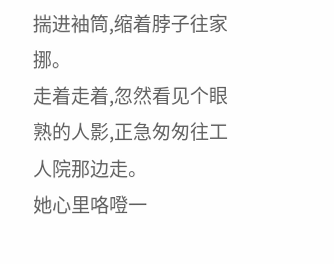揣进袖筒,缩着脖子往家挪。
走着走着,忽然看见个眼熟的人影,正急匆匆往工人院那边走。
她心里咯噔一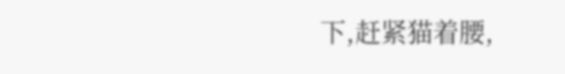下,赶紧猫着腰,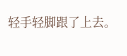轻手轻脚跟了上去。